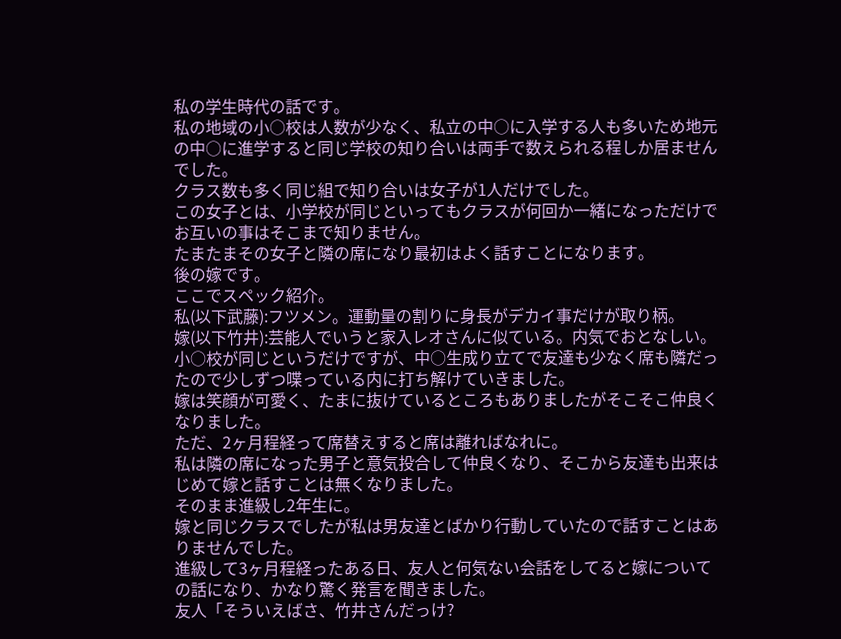私の学生時代の話です。
私の地域の小○校は人数が少なく、私立の中○に入学する人も多いため地元の中○に進学すると同じ学校の知り合いは両手で数えられる程しか居ませんでした。
クラス数も多く同じ組で知り合いは女子が1人だけでした。
この女子とは、小学校が同じといってもクラスが何回か一緒になっただけでお互いの事はそこまで知りません。
たまたまその女子と隣の席になり最初はよく話すことになります。
後の嫁です。
ここでスペック紹介。
私(以下武藤):フツメン。運動量の割りに身長がデカイ事だけが取り柄。
嫁(以下竹井):芸能人でいうと家入レオさんに似ている。内気でおとなしい。
小○校が同じというだけですが、中○生成り立てで友達も少なく席も隣だったので少しずつ喋っている内に打ち解けていきました。
嫁は笑顔が可愛く、たまに抜けているところもありましたがそこそこ仲良くなりました。
ただ、2ヶ月程経って席替えすると席は離ればなれに。
私は隣の席になった男子と意気投合して仲良くなり、そこから友達も出来はじめて嫁と話すことは無くなりました。
そのまま進級し2年生に。
嫁と同じクラスでしたが私は男友達とばかり行動していたので話すことはありませんでした。
進級して3ヶ月程経ったある日、友人と何気ない会話をしてると嫁についての話になり、かなり驚く発言を聞きました。
友人「そういえばさ、竹井さんだっけ?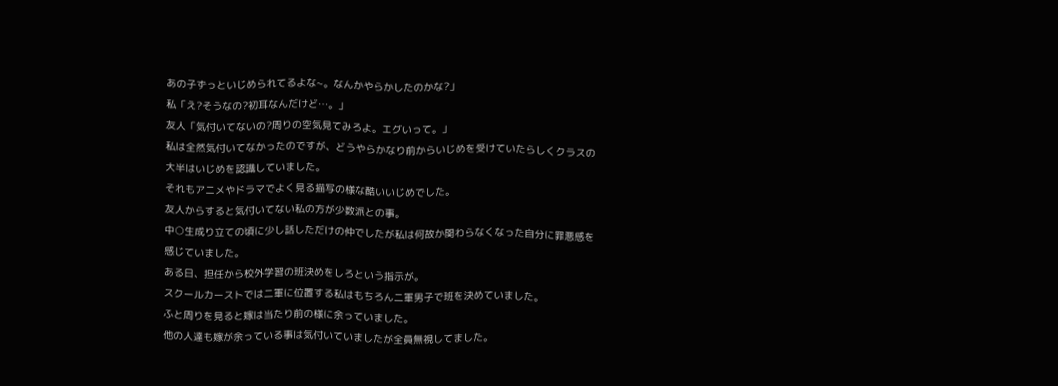あの子ずっといじめられてるよな~。なんかやらかしたのかな?」
私「え?そうなの?初耳なんだけど…。」
友人「気付いてないの?周りの空気見てみろよ。エグいって。」
私は全然気付いてなかったのですが、どうやらかなり前からいじめを受けていたらしくクラスの大半はいじめを認識していました。
それもアニメやドラマでよく見る描写の様な酷いいじめでした。
友人からすると気付いてない私の方が少数派との事。
中○生成り立ての頃に少し話しただけの仲でしたが私は何故か関わらなくなった自分に罪悪感を感じていました。
ある日、担任から校外学習の班決めをしろという指示が。
スクールカーストでは二軍に位置する私はもちろん二軍男子で班を決めていました。
ふと周りを見ると嫁は当たり前の様に余っていました。
他の人達も嫁が余っている事は気付いていましたが全員無視してました。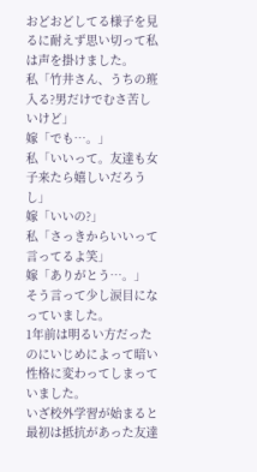おどおどしてる様子を見るに耐えず思い切って私は声を掛けました。
私「竹井さん、うちの班入る?男だけでむさ苦しいけど」
嫁「でも…。」
私「いいって。友達も女子来たら嬉しいだろうし」
嫁「いいの?」
私「さっきからいいって言ってるよ笑」
嫁「ありがとう…。」
そう言って少し涙目になっていました。
1年前は明るい方だったのにいじめによって暗い性格に変わってしまっていました。
いざ校外学習が始まると最初は抵抗があった友達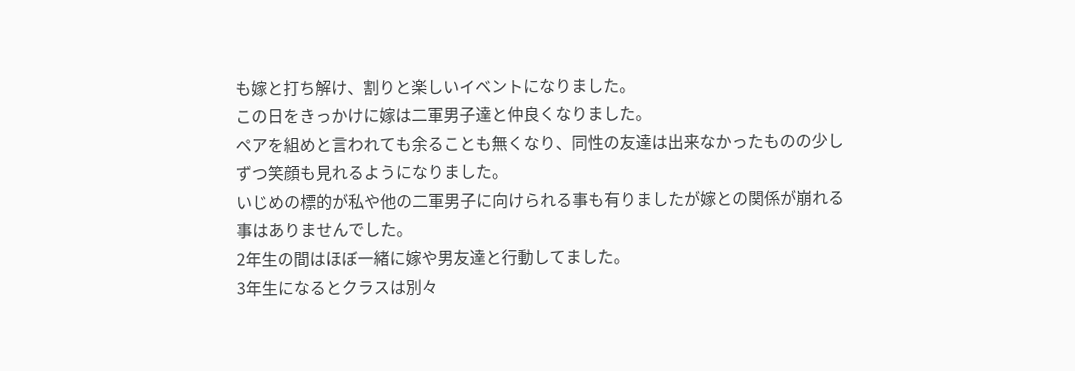も嫁と打ち解け、割りと楽しいイベントになりました。
この日をきっかけに嫁は二軍男子達と仲良くなりました。
ペアを組めと言われても余ることも無くなり、同性の友達は出来なかったものの少しずつ笑顔も見れるようになりました。
いじめの標的が私や他の二軍男子に向けられる事も有りましたが嫁との関係が崩れる事はありませんでした。
2年生の間はほぼ一緒に嫁や男友達と行動してました。
3年生になるとクラスは別々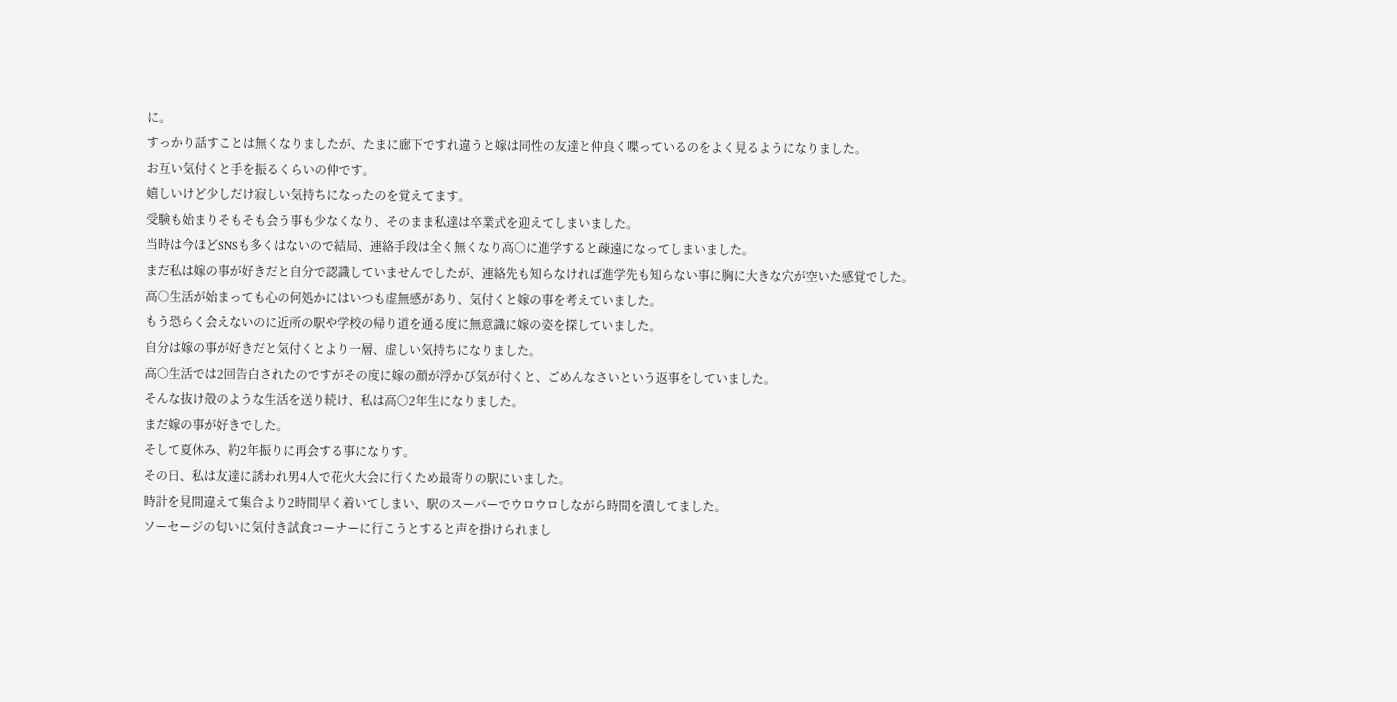に。
すっかり話すことは無くなりましたが、たまに廊下ですれ違うと嫁は同性の友達と仲良く喋っているのをよく見るようになりました。
お互い気付くと手を振るくらいの仲です。
嬉しいけど少しだけ寂しい気持ちになったのを覚えてます。
受験も始まりそもそも会う事も少なくなり、そのまま私達は卒業式を迎えてしまいました。
当時は今ほどSNSも多くはないので結局、連絡手段は全く無くなり高○に進学すると疎遠になってしまいました。
まだ私は嫁の事が好きだと自分で認識していませんでしたが、連絡先も知らなければ進学先も知らない事に胸に大きな穴が空いた感覚でした。
高○生活が始まっても心の何処かにはいつも虚無感があり、気付くと嫁の事を考えていました。
もう恐らく会えないのに近所の駅や学校の帰り道を通る度に無意識に嫁の姿を探していました。
自分は嫁の事が好きだと気付くとより一層、虚しい気持ちになりました。
高○生活では2回告白されたのですがその度に嫁の顔が浮かび気が付くと、ごめんなさいという返事をしていました。
そんな抜け殻のような生活を送り続け、私は高○2年生になりました。
まだ嫁の事が好きでした。
そして夏休み、約2年振りに再会する事になりす。
その日、私は友達に誘われ男4人で花火大会に行くため最寄りの駅にいました。
時計を見間違えて集合より2時間早く着いてしまい、駅のスーパーでウロウロしながら時間を潰してました。
ソーセージの匂いに気付き試食コーナーに行こうとすると声を掛けられまし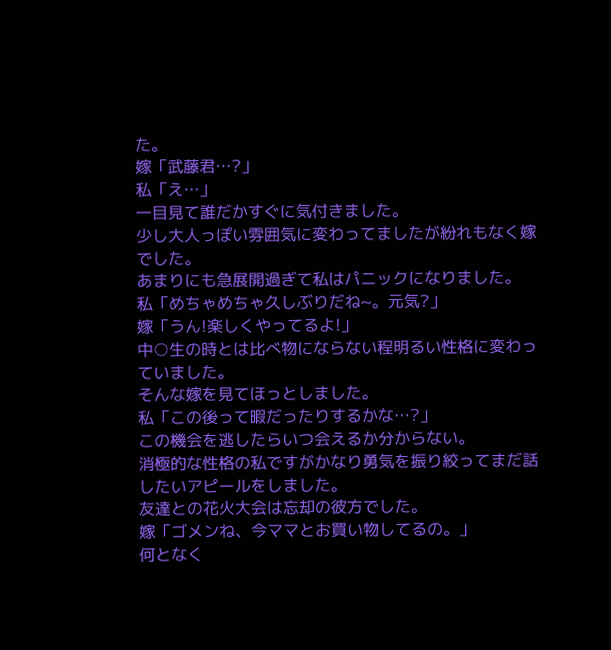た。
嫁「武藤君…?」
私「え…」
一目見て誰だかすぐに気付きました。
少し大人っぽい雰囲気に変わってましたが紛れもなく嫁でした。
あまりにも急展開過ぎて私はパニックになりました。
私「めちゃめちゃ久しぶりだね~。元気?」
嫁「うん!楽しくやってるよ!」
中○生の時とは比べ物にならない程明るい性格に変わっていました。
そんな嫁を見てほっとしました。
私「この後って暇だったりするかな…?」
この機会を逃したらいつ会えるか分からない。
消極的な性格の私ですがかなり勇気を振り絞ってまだ話したいアピールをしました。
友達との花火大会は忘却の彼方でした。
嫁「ゴメンね、今ママとお買い物してるの。」
何となく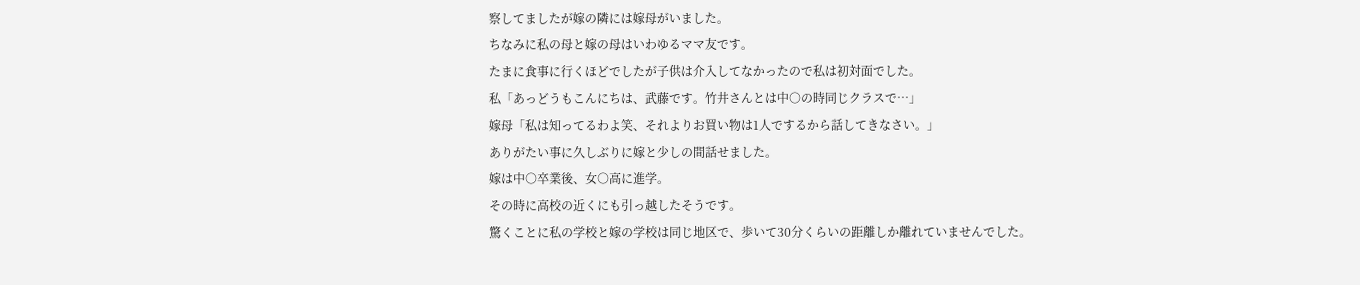察してましたが嫁の隣には嫁母がいました。
ちなみに私の母と嫁の母はいわゆるママ友です。
たまに食事に行くほどでしたが子供は介入してなかったので私は初対面でした。
私「あっどうもこんにちは、武藤です。竹井さんとは中○の時同じクラスで…」
嫁母「私は知ってるわよ笑、それよりお買い物は1人でするから話してきなさい。」
ありがたい事に久しぶりに嫁と少しの間話せました。
嫁は中○卒業後、女○高に進学。
その時に高校の近くにも引っ越したそうです。
驚くことに私の学校と嫁の学校は同じ地区で、歩いて30分くらいの距離しか離れていませんでした。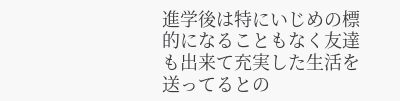進学後は特にいじめの標的になることもなく友達も出来て充実した生活を送ってるとの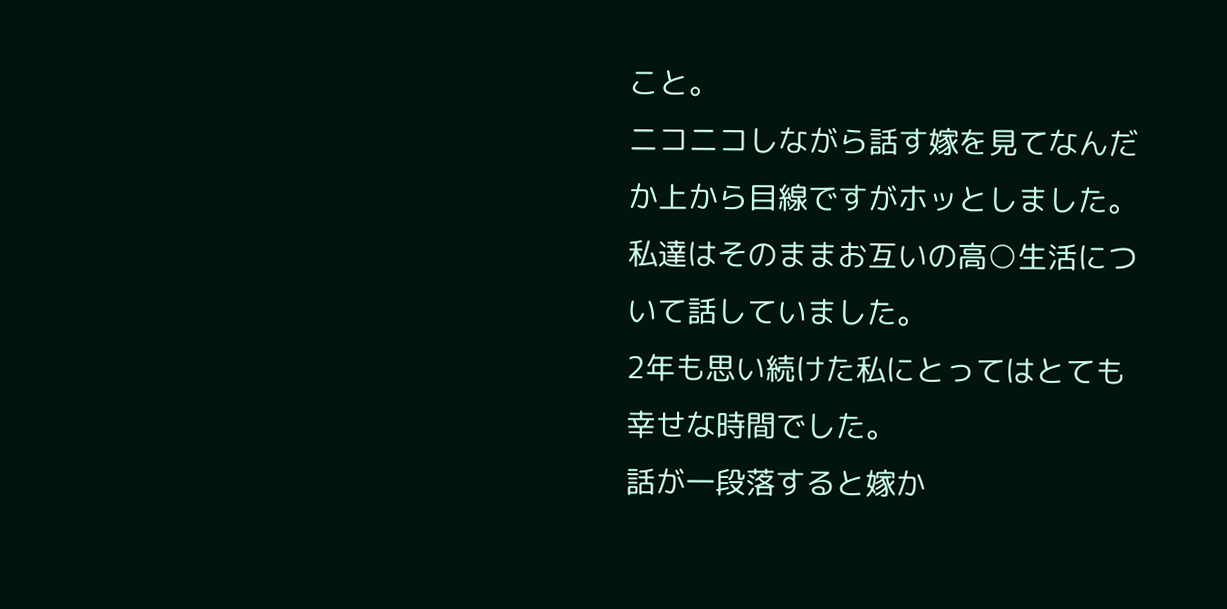こと。
ニコニコしながら話す嫁を見てなんだか上から目線ですがホッとしました。
私達はそのままお互いの高○生活について話していました。
2年も思い続けた私にとってはとても幸せな時間でした。
話が一段落すると嫁か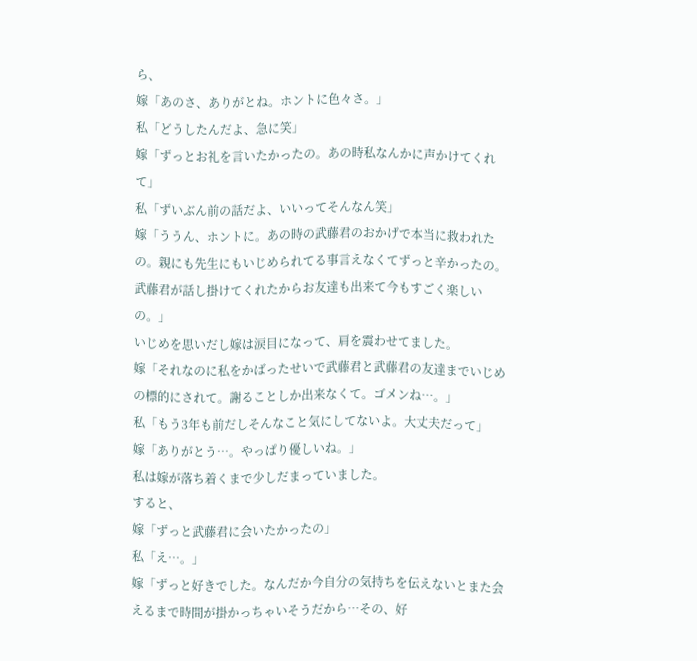ら、
嫁「あのさ、ありがとね。ホントに色々さ。」
私「どうしたんだよ、急に笑」
嫁「ずっとお礼を言いたかったの。あの時私なんかに声かけてくれて」
私「ずいぶん前の話だよ、いいってそんなん笑」
嫁「ううん、ホントに。あの時の武藤君のおかげで本当に救われたの。親にも先生にもいじめられてる事言えなくてずっと辛かったの。武藤君が話し掛けてくれたからお友達も出来て今もすごく楽しいの。」
いじめを思いだし嫁は涙目になって、肩を震わせてました。
嫁「それなのに私をかばったせいで武藤君と武藤君の友達までいじめの標的にされて。謝ることしか出来なくて。ゴメンね…。」
私「もう3年も前だしそんなこと気にしてないよ。大丈夫だって」
嫁「ありがとう…。やっぱり優しいね。」
私は嫁が落ち着くまで少しだまっていました。
すると、
嫁「ずっと武藤君に会いたかったの」
私「え…。」
嫁「ずっと好きでした。なんだか今自分の気持ちを伝えないとまた会えるまで時間が掛かっちゃいそうだから…その、好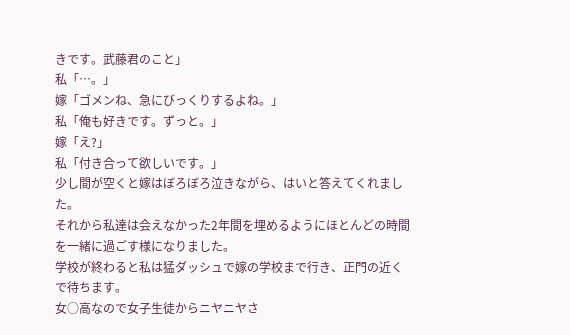きです。武藤君のこと」
私「…。」
嫁「ゴメンね、急にびっくりするよね。」
私「俺も好きです。ずっと。」
嫁「え?」
私「付き合って欲しいです。」
少し間が空くと嫁はぼろぼろ泣きながら、はいと答えてくれました。
それから私達は会えなかった2年間を埋めるようにほとんどの時間を一緒に過ごす様になりました。
学校が終わると私は猛ダッシュで嫁の学校まで行き、正門の近くで待ちます。
女○高なので女子生徒からニヤニヤさ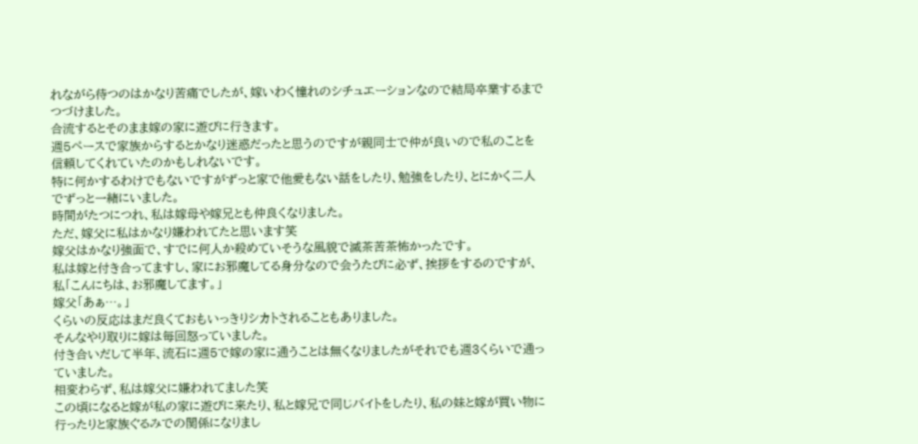れながら待つのはかなり苦痛でしたが、嫁いわく憧れのシチュエーションなので結局卒業するまでつづけました。
合流するとそのまま嫁の家に遊びに行きます。
週5ペースで家族からするとかなり迷惑だったと思うのですが親同士で仲が良いので私のことを信頼してくれていたのかもしれないです。
特に何かするわけでもないですがずっと家で他愛もない話をしたり、勉強をしたり、とにかく二人でずっと一緒にいました。
時間がたつにつれ、私は嫁母や嫁兄とも仲良くなりました。
ただ、嫁父に私はかなり嫌われてたと思います笑
嫁父はかなり強面で、すでに何人か殺めていそうな風貌で滅茶苦茶怖かったです。
私は嫁と付き合ってますし、家にお邪魔してる身分なので会うたびに必ず、挨拶をするのですが、
私「こんにちは、お邪魔してます。」
嫁父「あぁ…。」
くらいの反応はまだ良くておもいっきりシカトされることもありました。
そんなやり取りに嫁は毎回怒っていました。
付き合いだして半年、流石に週5で嫁の家に通うことは無くなりましたがそれでも週3くらいで通っていました。
相変わらず、私は嫁父に嫌われてました笑
この頃になると嫁が私の家に遊びに来たり、私と嫁兄で同じバイトをしたり、私の妹と嫁が買い物に行ったりと家族ぐるみでの関係になりまし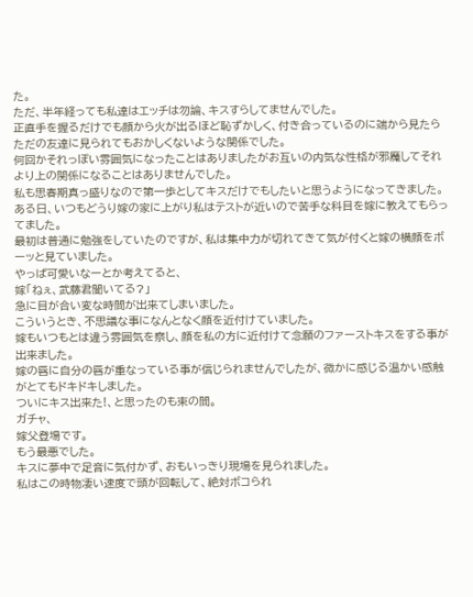た。
ただ、半年経っても私達はエッチは勿論、キスすらしてませんでした。
正直手を握るだけでも顔から火が出るほど恥ずかしく、付き合っているのに端から見たらただの友達に見られてもおかしくないような関係でした。
何回かそれっぽい雰囲気になったことはありましたがお互いの内気な性格が邪魔してそれより上の関係になることはありませんでした。
私も思春期真っ盛りなので第一歩としてキスだけでもしたいと思うようになってきました。
ある日、いつもどうり嫁の家に上がり私はテストが近いので苦手な科目を嫁に教えてもらってました。
最初は普通に勉強をしていたのですが、私は集中力が切れてきて気が付くと嫁の横顔をボーッと見ていました。
やっぱ可愛いなーとか考えてると、
嫁「ねぇ、武藤君聞いてる?」
急に目が合い変な時間が出来てしまいました。
こういうとき、不思議な事になんとなく顔を近付けていました。
嫁もいつもとは違う雰囲気を察し、顔を私の方に近付けて念願のファーストキスをする事が出来ました。
嫁の唇に自分の唇が重なっている事が信じられませんでしたが、微かに感じる温かい感触がとてもドキドキしました。
ついにキス出来た!、と思ったのも束の間。
ガチャ、
嫁父登場です。
もう最悪でした。
キスに夢中で足音に気付かず、おもいっきり現場を見られました。
私はこの時物凄い速度で頭が回転して、絶対ボコられ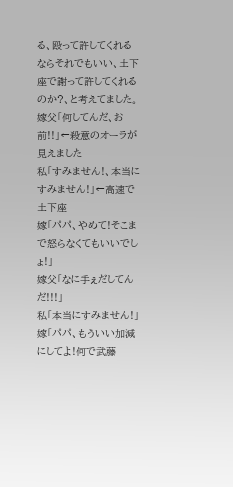る、殴って許してくれるならそれでもいい、土下座で謝って許してくれるのか?、と考えてました。
嫁父「何してんだ、お前!!」←殺意のオーラが見えました
私「すみません!、本当にすみません!」←高速で土下座
嫁「パパ、やめて!そこまで怒らなくてもいいでしょ!」
嫁父「なに手ぇだしてんだ!!!」
私「本当にすみません!」
嫁「パパ、もういい加減にしてよ!何で武藤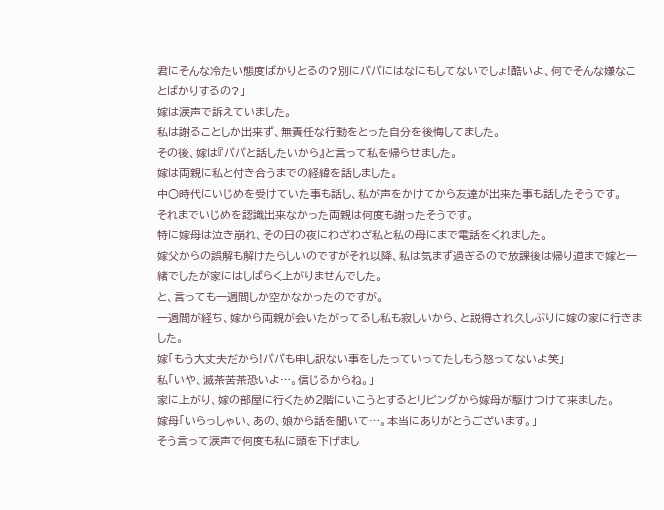君にそんな冷たい態度ばかりとるの?別にパパにはなにもしてないでしょ!酷いよ、何でそんな嫌なことばかりするの?」
嫁は涙声で訴えていました。
私は謝ることしか出来ず、無責任な行動をとった自分を後悔してました。
その後、嫁は『パパと話したいから』と言って私を帰らせました。
嫁は両親に私と付き合うまでの経緯を話しました。
中○時代にいじめを受けていた事も話し、私が声をかけてから友達が出来た事も話したそうです。
それまでいじめを認識出来なかった両親は何度も謝ったそうです。
特に嫁母は泣き崩れ、その日の夜にわざわざ私と私の母にまで電話をくれました。
嫁父からの誤解も解けたらしいのですがそれ以降、私は気まず過ぎるので放課後は帰り道まで嫁と一緒でしたが家にはしばらく上がりませんでした。
と、言っても一週間しか空かなかったのですが。
一週間が経ち、嫁から両親が会いたがってるし私も寂しいから、と説得され久しぶりに嫁の家に行きました。
嫁「もう大丈夫だから!パパも申し訳ない事をしたっていってたしもう怒ってないよ笑」
私「いや、滅茶苦茶恐いよ…。信じるからね。」
家に上がり、嫁の部屋に行くため2階にいこうとするとリビングから嫁母が駆けつけて来ました。
嫁母「いらっしゃい、あの、娘から話を聞いて…。本当にありがとうございます。」
そう言って涙声で何度も私に頭を下げまし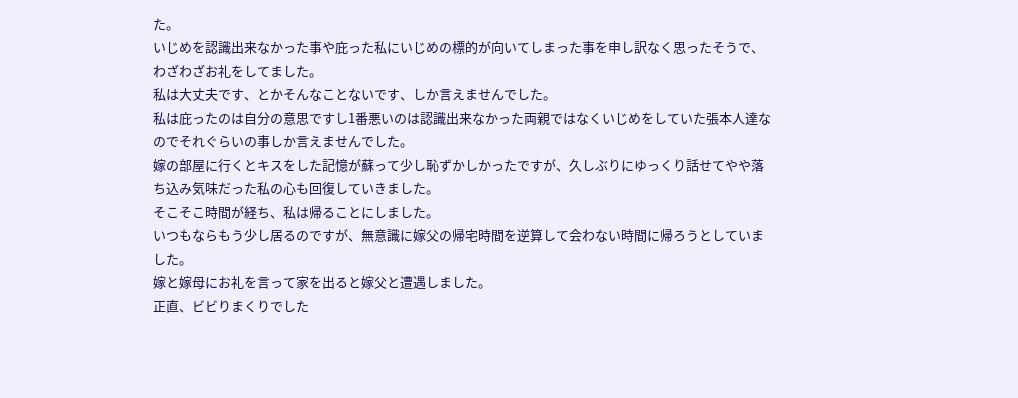た。
いじめを認識出来なかった事や庇った私にいじめの標的が向いてしまった事を申し訳なく思ったそうで、わざわざお礼をしてました。
私は大丈夫です、とかそんなことないです、しか言えませんでした。
私は庇ったのは自分の意思ですし1番悪いのは認識出来なかった両親ではなくいじめをしていた張本人達なのでそれぐらいの事しか言えませんでした。
嫁の部屋に行くとキスをした記憶が蘇って少し恥ずかしかったですが、久しぶりにゆっくり話せてやや落ち込み気味だった私の心も回復していきました。
そこそこ時間が経ち、私は帰ることにしました。
いつもならもう少し居るのですが、無意識に嫁父の帰宅時間を逆算して会わない時間に帰ろうとしていました。
嫁と嫁母にお礼を言って家を出ると嫁父と遭遇しました。
正直、ビビりまくりでした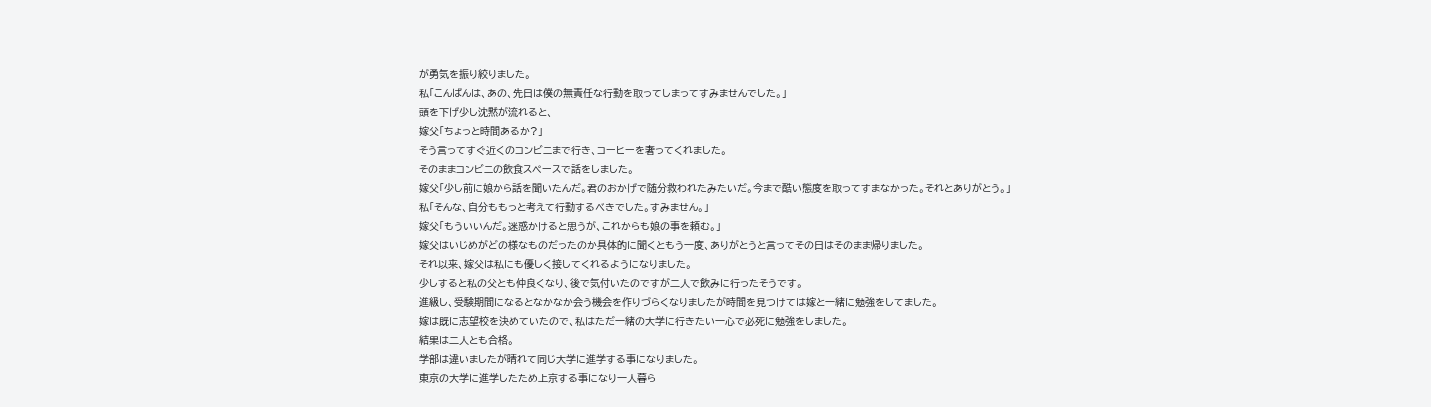が勇気を振り絞りました。
私「こんばんは、あの、先日は僕の無責任な行動を取ってしまってすみませんでした。」
頭を下げ少し沈黙が流れると、
嫁父「ちょっと時間あるか?」
そう言ってすぐ近くのコンビニまで行き、コーヒーを奢ってくれました。
そのままコンビニの飲食スペースで話をしました。
嫁父「少し前に娘から話を聞いたんだ。君のおかげで随分救われたみたいだ。今まで酷い態度を取ってすまなかった。それとありがとう。」
私「そんな、自分ももっと考えて行動するべきでした。すみません。」
嫁父「もういいんだ。迷惑かけると思うが、これからも娘の事を頼む。」
嫁父はいじめがどの様なものだったのか具体的に聞くともう一度、ありがとうと言ってその日はそのまま帰りました。
それ以来、嫁父は私にも優しく接してくれるようになりました。
少しすると私の父とも仲良くなり、後で気付いたのですが二人で飲みに行ったそうです。
進級し、受験期間になるとなかなか会う機会を作りづらくなりましたが時間を見つけては嫁と一緒に勉強をしてました。
嫁は既に志望校を決めていたので、私はただ一緒の大学に行きたい一心で必死に勉強をしました。
結果は二人とも合格。
学部は違いましたが晴れて同じ大学に進学する事になりました。
東京の大学に進学したため上京する事になり一人暮ら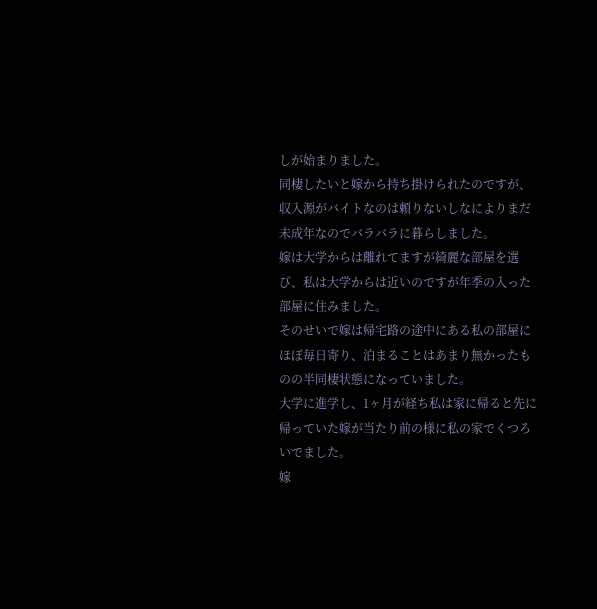しが始まりました。
同棲したいと嫁から持ち掛けられたのですが、収入源がバイトなのは頼りないしなによりまだ未成年なのでバラバラに暮らしました。
嫁は大学からは離れてますが綺麗な部屋を選び、私は大学からは近いのですが年季の入った部屋に住みました。
そのせいで嫁は帰宅路の途中にある私の部屋にほぼ毎日寄り、泊まることはあまり無かったものの半同棲状態になっていました。
大学に進学し、1ヶ月が経ち私は家に帰ると先に帰っていた嫁が当たり前の様に私の家でくつろいでました。
嫁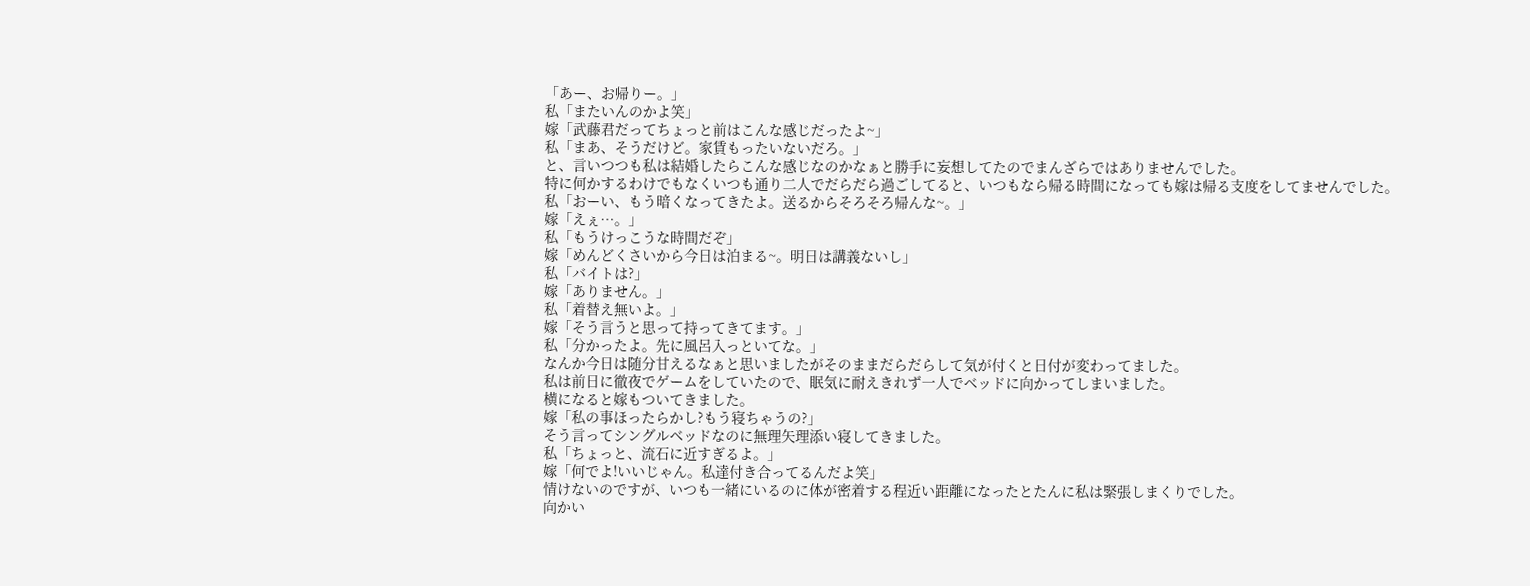「あー、お帰りー。」
私「またいんのかよ笑」
嫁「武藤君だってちょっと前はこんな感じだったよ~」
私「まあ、そうだけど。家賃もったいないだろ。」
と、言いつつも私は結婚したらこんな感じなのかなぁと勝手に妄想してたのでまんざらではありませんでした。
特に何かするわけでもなくいつも通り二人でだらだら過ごしてると、いつもなら帰る時間になっても嫁は帰る支度をしてませんでした。
私「おーい、もう暗くなってきたよ。送るからそろそろ帰んな~。」
嫁「えぇ…。」
私「もうけっこうな時間だぞ」
嫁「めんどくさいから今日は泊まる~。明日は講義ないし」
私「バイトは?」
嫁「ありません。」
私「着替え無いよ。」
嫁「そう言うと思って持ってきてます。」
私「分かったよ。先に風呂入っといてな。」
なんか今日は随分甘えるなぁと思いましたがそのままだらだらして気が付くと日付が変わってました。
私は前日に徹夜でゲームをしていたので、眠気に耐えきれず一人でベッドに向かってしまいました。
横になると嫁もついてきました。
嫁「私の事ほったらかし?もう寝ちゃうの?」
そう言ってシングルベッドなのに無理矢理添い寝してきました。
私「ちょっと、流石に近すぎるよ。」
嫁「何でよ!いいじゃん。私達付き合ってるんだよ笑」
情けないのですが、いつも一緒にいるのに体が密着する程近い距離になったとたんに私は緊張しまくりでした。
向かい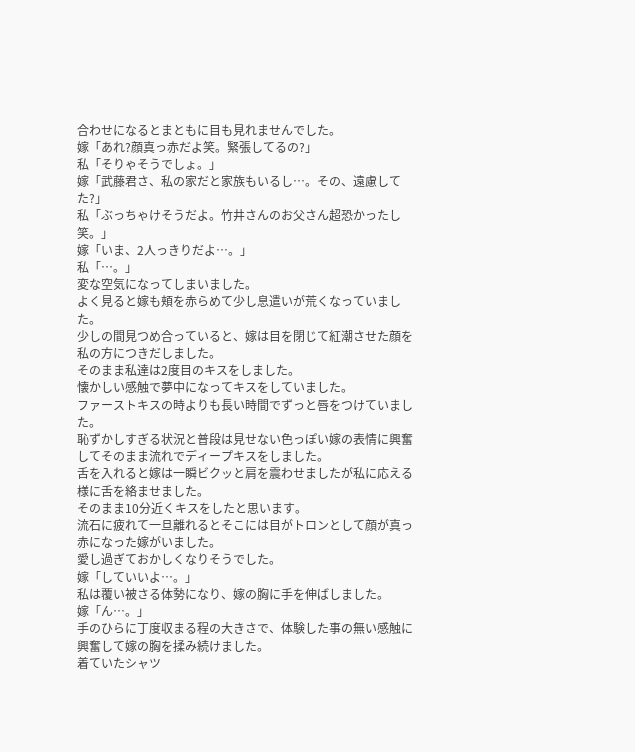合わせになるとまともに目も見れませんでした。
嫁「あれ?顔真っ赤だよ笑。緊張してるの?」
私「そりゃそうでしょ。」
嫁「武藤君さ、私の家だと家族もいるし…。その、遠慮してた?」
私「ぶっちゃけそうだよ。竹井さんのお父さん超恐かったし笑。」
嫁「いま、2人っきりだよ…。」
私「…。」
変な空気になってしまいました。
よく見ると嫁も頬を赤らめて少し息遣いが荒くなっていました。
少しの間見つめ合っていると、嫁は目を閉じて紅潮させた顔を私の方につきだしました。
そのまま私達は2度目のキスをしました。
懐かしい感触で夢中になってキスをしていました。
ファーストキスの時よりも長い時間でずっと唇をつけていました。
恥ずかしすぎる状況と普段は見せない色っぽい嫁の表情に興奮してそのまま流れでディープキスをしました。
舌を入れると嫁は一瞬ビクッと肩を震わせましたが私に応える様に舌を絡ませました。
そのまま10分近くキスをしたと思います。
流石に疲れて一旦離れるとそこには目がトロンとして顔が真っ赤になった嫁がいました。
愛し過ぎておかしくなりそうでした。
嫁「していいよ…。」
私は覆い被さる体勢になり、嫁の胸に手を伸ばしました。
嫁「ん…。」
手のひらに丁度収まる程の大きさで、体験した事の無い感触に興奮して嫁の胸を揉み続けました。
着ていたシャツ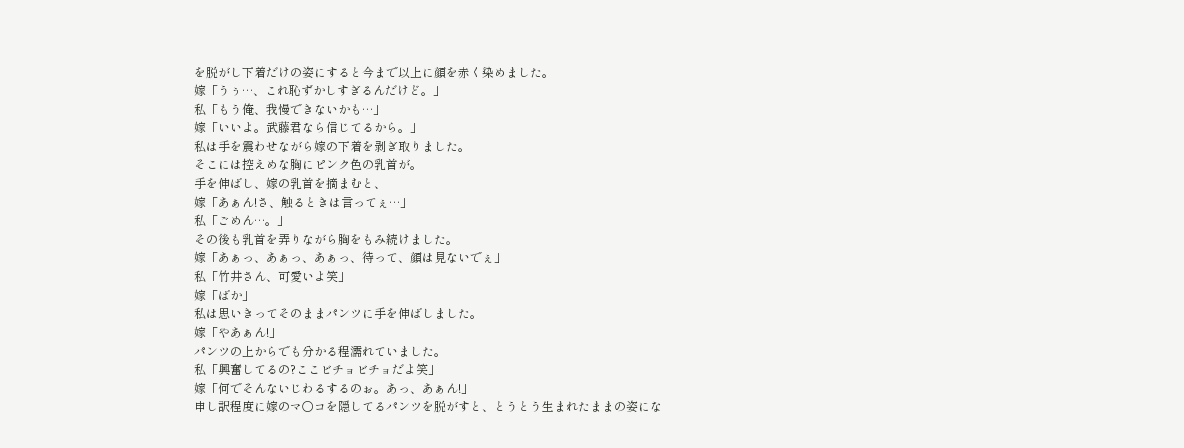を脱がし下着だけの姿にすると今まで以上に顔を赤く染めました。
嫁「うぅ…、これ恥ずかしすぎるんだけど。」
私「もう俺、我慢できないかも…」
嫁「いいよ。武藤君なら信じてるから。」
私は手を震わせながら嫁の下着を剥ぎ取りました。
そこには控えめな胸にピンク色の乳首が。
手を伸ばし、嫁の乳首を摘まむと、
嫁「あぁん!さ、触るときは言ってぇ…」
私「ごめん…。」
その後も乳首を弄りながら胸をもみ続けました。
嫁「あぁっ、あぁっ、あぁっ、待って、顔は見ないでぇ」
私「竹井さん、可愛いよ笑」
嫁「ばか」
私は思いきってそのままパンツに手を伸ばしました。
嫁「やあぁん!」
パンツの上からでも分かる程濡れていました。
私「興奮してるの?ここビチョビチョだよ笑」
嫁「何でそんないじわるするのぉ。あっ、あぁん!」
申し訳程度に嫁のマ○コを隠してるパンツを脱がすと、とうとう生まれたままの姿にな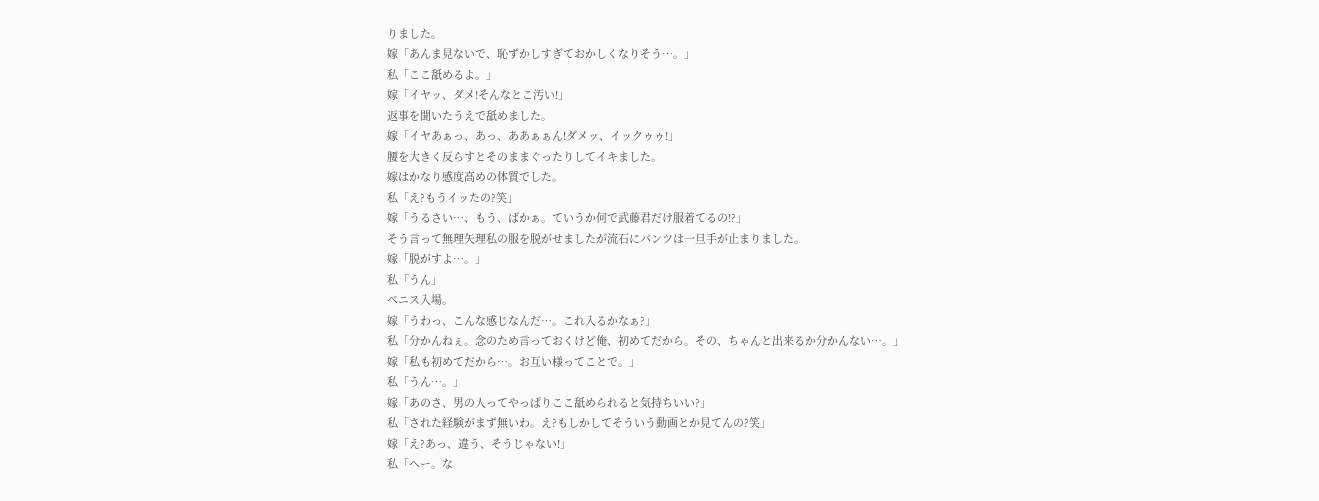りました。
嫁「あんま見ないで、恥ずかしすぎておかしくなりそう…。」
私「ここ舐めるよ。」
嫁「イヤッ、ダメ!そんなとこ汚い!」
返事を聞いたうえで舐めました。
嫁「イヤあぁっ、あっ、ああぁぁん!ダメッ、イックゥゥ!」
腰を大きく反らすとそのままぐったりしてイキました。
嫁はかなり感度高めの体質でした。
私「え?もうイッたの?笑」
嫁「うるさい…、もう、ばかぁ。ていうか何で武藤君だけ服着てるの!?」
そう言って無理矢理私の服を脱がせましたが流石にパンツは一旦手が止まりました。
嫁「脱がすよ…。」
私「うん」
ぺニス入場。
嫁「うわっ、こんな感じなんだ…。これ入るかなぁ?」
私「分かんねぇ。念のため言っておくけど俺、初めてだから。その、ちゃんと出来るか分かんない…。」
嫁「私も初めてだから…。お互い様ってことで。」
私「うん…。」
嫁「あのさ、男の人ってやっぱりここ舐められると気持ちいい?」
私「された経験がまず無いわ。え?もしかしてそういう動画とか見てんの?笑」
嫁「え?あっ、違う、そうじゃない!」
私「へー。な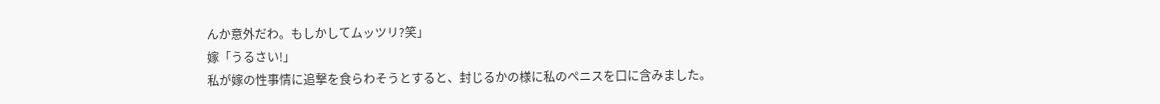んか意外だわ。もしかしてムッツリ?笑」
嫁「うるさい!」
私が嫁の性事情に追撃を食らわそうとすると、封じるかの様に私のぺニスを口に含みました。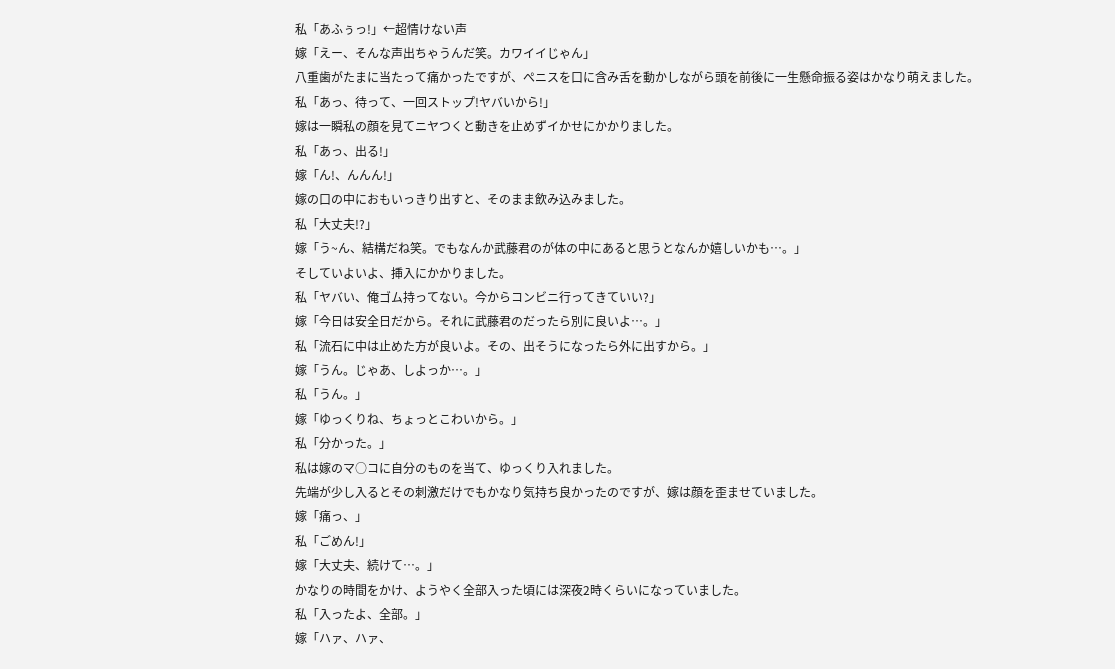私「あふぅっ!」←超情けない声
嫁「えー、そんな声出ちゃうんだ笑。カワイイじゃん」
八重歯がたまに当たって痛かったですが、ぺニスを口に含み舌を動かしながら頭を前後に一生懸命振る姿はかなり萌えました。
私「あっ、待って、一回ストップ!ヤバいから!」
嫁は一瞬私の顔を見てニヤつくと動きを止めずイかせにかかりました。
私「あっ、出る!」
嫁「ん!、んんん!」
嫁の口の中におもいっきり出すと、そのまま飲み込みました。
私「大丈夫!?」
嫁「う~ん、結構だね笑。でもなんか武藤君のが体の中にあると思うとなんか嬉しいかも…。」
そしていよいよ、挿入にかかりました。
私「ヤバい、俺ゴム持ってない。今からコンビニ行ってきていい?」
嫁「今日は安全日だから。それに武藤君のだったら別に良いよ…。」
私「流石に中は止めた方が良いよ。その、出そうになったら外に出すから。」
嫁「うん。じゃあ、しよっか…。」
私「うん。」
嫁「ゆっくりね、ちょっとこわいから。」
私「分かった。」
私は嫁のマ○コに自分のものを当て、ゆっくり入れました。
先端が少し入るとその刺激だけでもかなり気持ち良かったのですが、嫁は顔を歪ませていました。
嫁「痛っ、」
私「ごめん!」
嫁「大丈夫、続けて…。」
かなりの時間をかけ、ようやく全部入った頃には深夜2時くらいになっていました。
私「入ったよ、全部。」
嫁「ハァ、ハァ、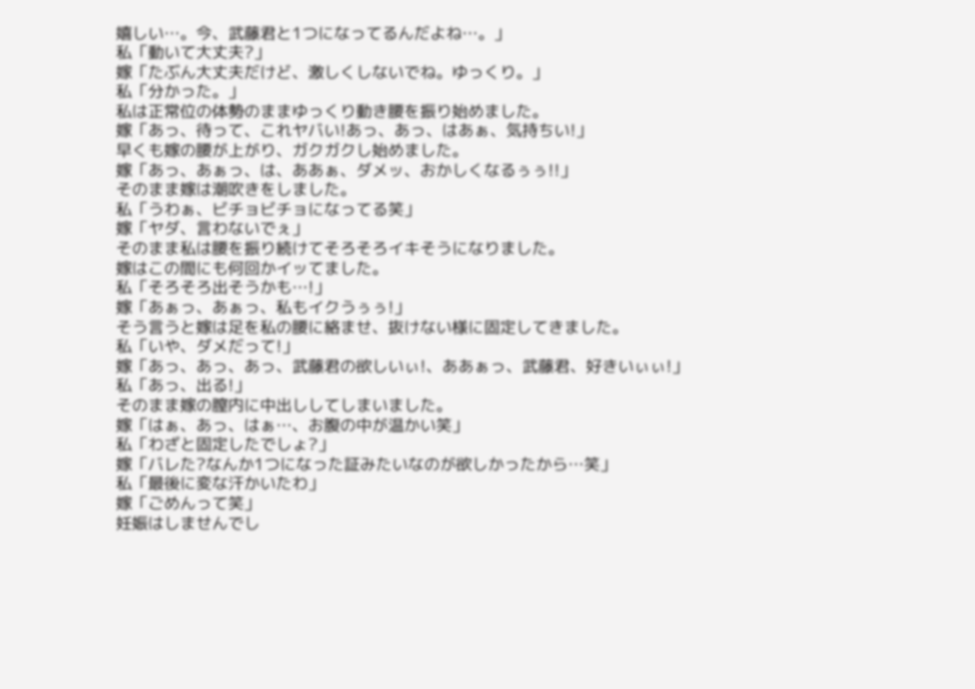嬉しい…。今、武藤君と1つになってるんだよね…。」
私「動いて大丈夫?」
嫁「たぶん大丈夫だけど、激しくしないでね。ゆっくり。」
私「分かった。」
私は正常位の体勢のままゆっくり動き腰を振り始めました。
嫁「あっ、待って、これヤバい!あっ、あっ、はあぁ、気持ちい!」
早くも嫁の腰が上がり、ガクガクし始めました。
嫁「あっ、あぁっ、は、ああぁ、ダメッ、おかしくなるぅぅ!!」
そのまま嫁は潮吹きをしました。
私「うわぁ、ビチョビチョになってる笑」
嫁「ヤダ、言わないでぇ」
そのまま私は腰を振り続けてそろそろイキそうになりました。
嫁はこの間にも何回かイッてました。
私「そろそろ出そうかも…!」
嫁「あぁっ、あぁっ、私もイクうぅぅ!」
そう言うと嫁は足を私の腰に絡ませ、抜けない様に固定してきました。
私「いや、ダメだって!」
嫁「あっ、あっ、あっ、武藤君の欲しいぃ!、ああぁっ、武藤君、好きいぃぃ!」
私「あっ、出る!」
そのまま嫁の膣内に中出ししてしまいました。
嫁「はぁ、あっ、はぁ…、お腹の中が温かい笑」
私「わざと固定したでしょ?」
嫁「バレた?なんか1つになった証みたいなのが欲しかったから…笑」
私「最後に変な汗かいたわ」
嫁「ごめんって笑」
妊娠はしませんでし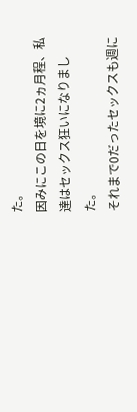た。
因みにこの日を境に2ヵ月程、私達はセックス狂いになりました。
それまで0だったセックスも週に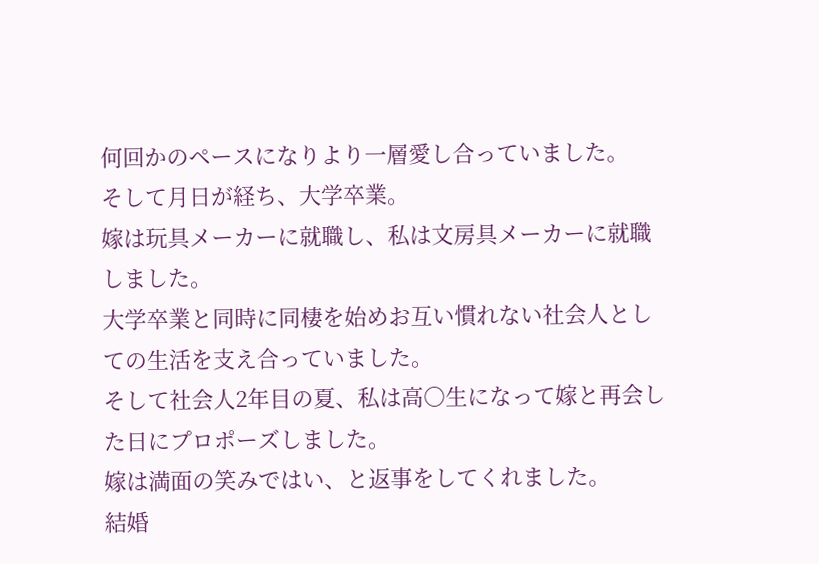何回かのペースになりより一層愛し合っていました。
そして月日が経ち、大学卒業。
嫁は玩具メーカーに就職し、私は文房具メーカーに就職しました。
大学卒業と同時に同棲を始めお互い慣れない社会人としての生活を支え合っていました。
そして社会人2年目の夏、私は高○生になって嫁と再会した日にプロポーズしました。
嫁は満面の笑みではい、と返事をしてくれました。
結婚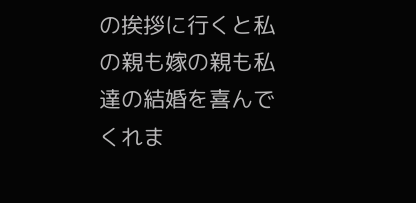の挨拶に行くと私の親も嫁の親も私達の結婚を喜んでくれま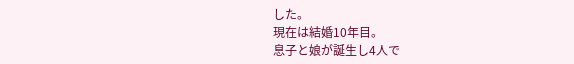した。
現在は結婚10年目。
息子と娘が誕生し4人で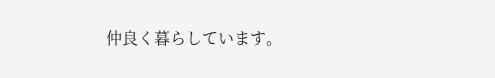仲良く暮らしています。